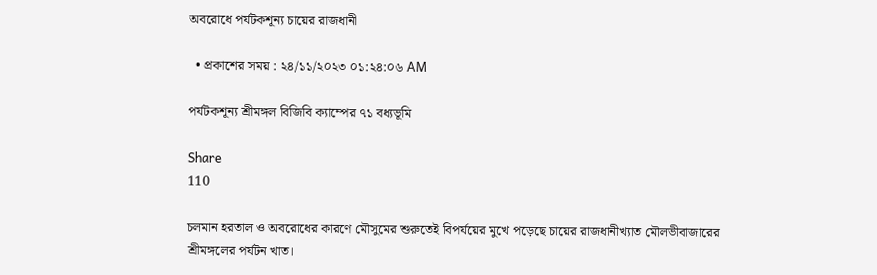অবরোধে পর্যটকশূন্য চায়ের রাজধানী

  • প্রকাশের সময় : ২৪/১১/২০২৩ ০১:২৪:০৬ AM

পর্যটকশূন্য শ্রীমঙ্গল বিজিবি ক্যাম্পের ৭১ বধ্যভূমি

Share
110

চলমান হরতাল ও অবরোধের কারণে মৌসুমের শুরুতেই বিপর্যয়ের মুখে পড়েছে চায়ের রাজধানীখ্যাত মৌলভীবাজারের শ্রীমঙ্গলের পর্যটন খাত।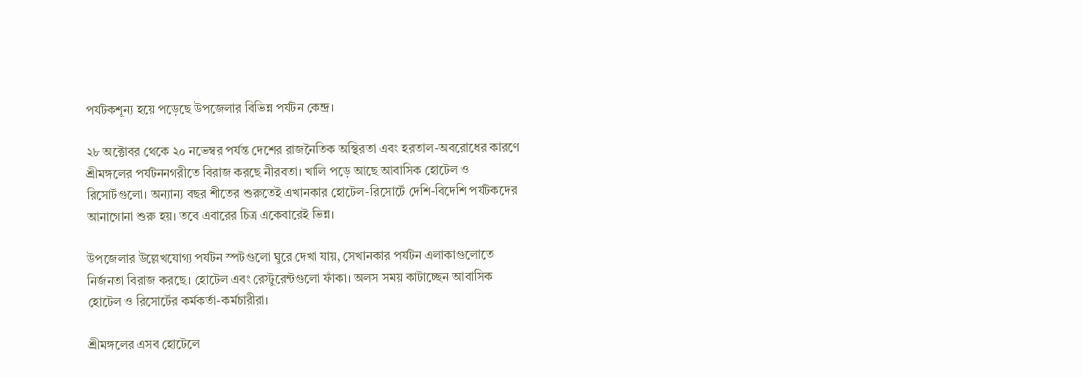পর্যটকশূন্য হয়ে পড়েছে উপজেলার বিভিন্ন পর্যটন কেন্দ্র।

২৮ অক্টোবর থেকে ২০ নভেম্বর পর্যন্ত দেশের রাজনৈতিক অস্থিরতা এবং হরতাল-অবরোধের কারণে শ্রীমঙ্গলের পর্যটননগরীতে বিরাজ করছে নীরবতা। খালি পড়ে আছে আবাসিক হোটেল ও রিসোর্টগুলো। অন্যান্য বছর শীতের শুরুতেই এখানকার হোটেল-রিসোর্টে দেশি-বিদেশি পর্যটকদের আনাগোনা শুরু হয়। তবে এবারের চিত্র একেবারেই ভিন্ন।

উপজেলার উল্লেখযোগ্য পর্যটন স্পটগুলো ঘুরে দেখা যায়, সেখানকার পর্যটন এলাকাগুলোতে নির্জনতা বিরাজ করছে। হোটেল এবং রেস্টুরেন্টগুলো ফাঁকা। অলস সময় কাটাচ্ছেন আবাসিক হোটেল ও রিসোর্টের কর্মকর্তা-কর্মচারীরা।

শ্রীমঙ্গলের এসব হোটেলে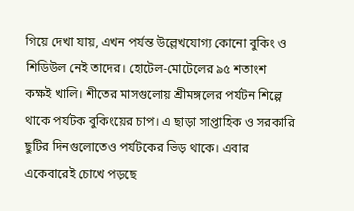গিয়ে দেখা যায়, এখন পর্যন্ত উল্লেখযোগ্য কোনো বুকিং ও শিডিউল নেই তাদের। হোটেল-মোটেলের ৯৫ শতাংশ কক্ষই খালি। শীতের মাসগুলোয় শ্রীমঙ্গলের পর্যটন শিল্পে থাকে পর্যটক বুকিংয়ের চাপ। এ ছাড়া সাপ্তাহিক ও সরকারি ছুটির দিনগুলোতেও পর্যটকের ভিড় থাকে। এবার একেবারেই চোখে পড়ছে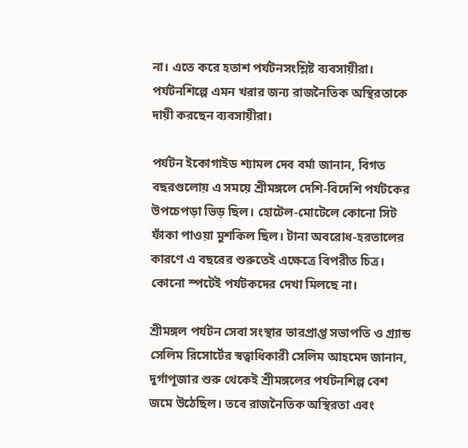না। এতে করে হতাশ পর্যটনসংশ্লিষ্ট ব্যবসায়ীরা। পর্যটনশিল্পে এমন খরার জন্য রাজনৈতিক অস্থিরতাকে দায়ী করছেন ব্যবসায়ীরা।

পর্যটন ইকোগাইড শ্যামল দেব বর্মা জানান, বিগত বছরগুলোয় এ সময়ে শ্রীমঙ্গলে দেশি-বিদেশি পর্যটকের উপচেপড়া ভিড় ছিল। হোটেল-মোটেলে কোনো সিট ফাঁকা পাওয়া মুশকিল ছিল। টানা অবরোধ-হরতালের কারণে এ বছরের শুরুতেই এক্ষেত্রে বিপরীত চিত্র। কোনো স্পটেই পর্যটকদের দেখা মিলছে না।

শ্রীমঙ্গল পর্যটন সেবা সংস্থার ভারপ্রাপ্ত সভাপতি ও গ্র্যান্ড সেলিম রিসোর্টের স্বত্বাধিকারী সেলিম আহমেদ জানান, দুর্গাপূজার শুরু থেকেই শ্রীমঙ্গলের পর্যটনশিল্প বেশ জমে উঠেছিল। তবে রাজনৈতিক অস্থিরতা এবং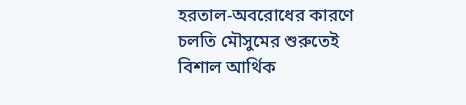হরতাল-অবরোধের কারণে চলতি মৌসুমের শুরুতেই বিশাল আর্থিক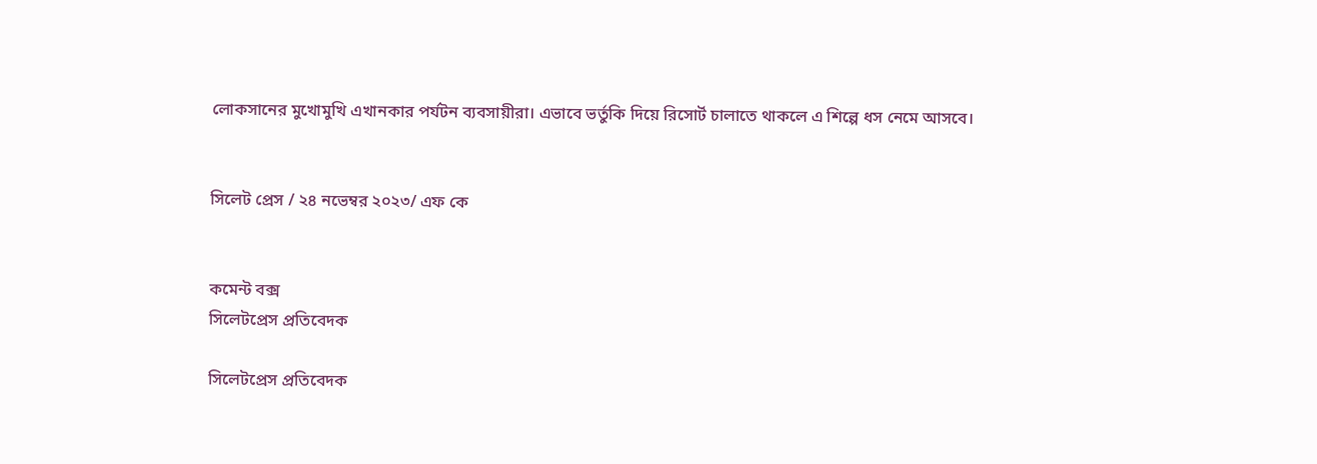লোকসানের মুখোমুখি এখানকার পর্যটন ব্যবসায়ীরা। এভাবে ভর্তুকি দিয়ে রিসোর্ট চালাতে থাকলে এ শিল্পে ধস নেমে আসবে।


সিলেট প্রেস / ২৪ নভেম্বর ২০২৩/ এফ কে


কমেন্ট বক্স
সিলেটপ্রেস প্রতিবেদক

সিলেটপ্রেস প্রতিবেদক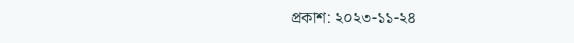প্রকাশ: ২০২৩-১১-২৪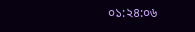০১:২৪:০৬